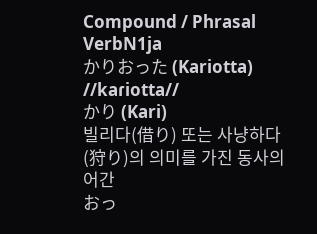Compound / Phrasal VerbN1ja
かりおった (Kariotta)
//kaɾiotta//
かり (Kari)
빌리다(借り) 또는 사냥하다(狩り)의 의미를 가진 동사의 어간
おっ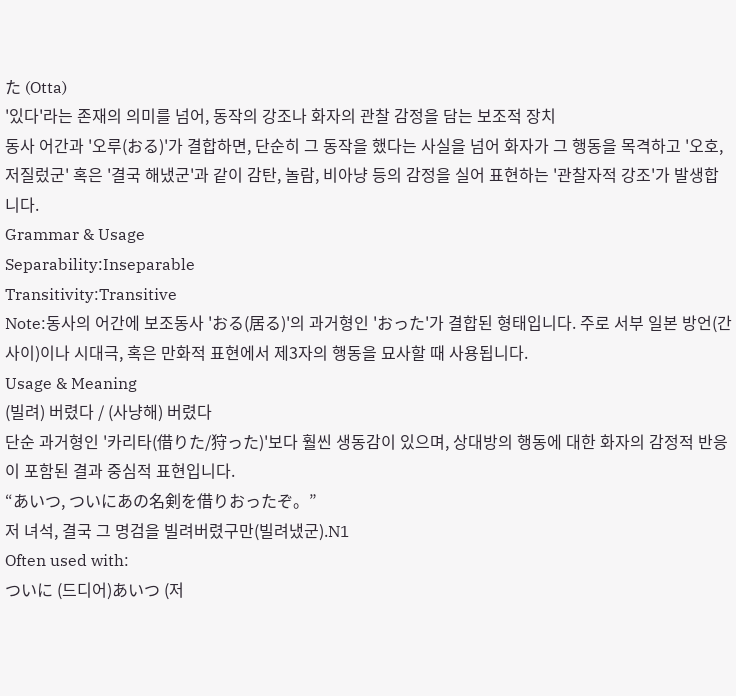た (Otta)
'있다'라는 존재의 의미를 넘어, 동작의 강조나 화자의 관찰 감정을 담는 보조적 장치
동사 어간과 '오루(おる)'가 결합하면, 단순히 그 동작을 했다는 사실을 넘어 화자가 그 행동을 목격하고 '오호, 저질렀군' 혹은 '결국 해냈군'과 같이 감탄, 놀람, 비아냥 등의 감정을 실어 표현하는 '관찰자적 강조'가 발생합니다.
Grammar & Usage
Separability:Inseparable
Transitivity:Transitive
Note:동사의 어간에 보조동사 'おる(居る)'의 과거형인 'おった'가 결합된 형태입니다. 주로 서부 일본 방언(간사이)이나 시대극, 혹은 만화적 표현에서 제3자의 행동을 묘사할 때 사용됩니다.
Usage & Meaning
(빌려) 버렸다 / (사냥해) 버렸다
단순 과거형인 '카리타(借りた/狩った)'보다 훨씬 생동감이 있으며, 상대방의 행동에 대한 화자의 감정적 반응이 포함된 결과 중심적 표현입니다.
“あいつ, ついにあの名剣を借りおったぞ。”
저 녀석, 결국 그 명검을 빌려버렸구만(빌려냈군).N1
Often used with:
ついに (드디어)あいつ (저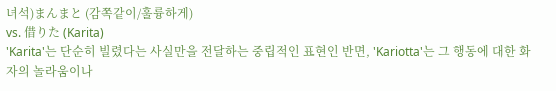녀석)まんまと (감쪽같이/훌륭하게)
vs. 借りた (Karita)
'Karita'는 단순히 빌렸다는 사실만을 전달하는 중립적인 표현인 반면, 'Kariotta'는 그 행동에 대한 화자의 놀라움이나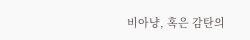비아냥, 혹은 감탄의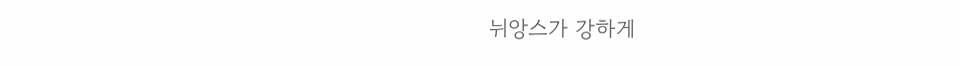뉘앙스가 강하게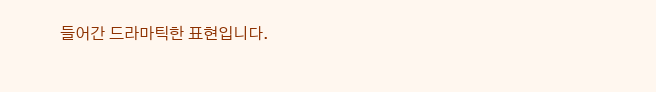들어간 드라마틱한 표현입니다.